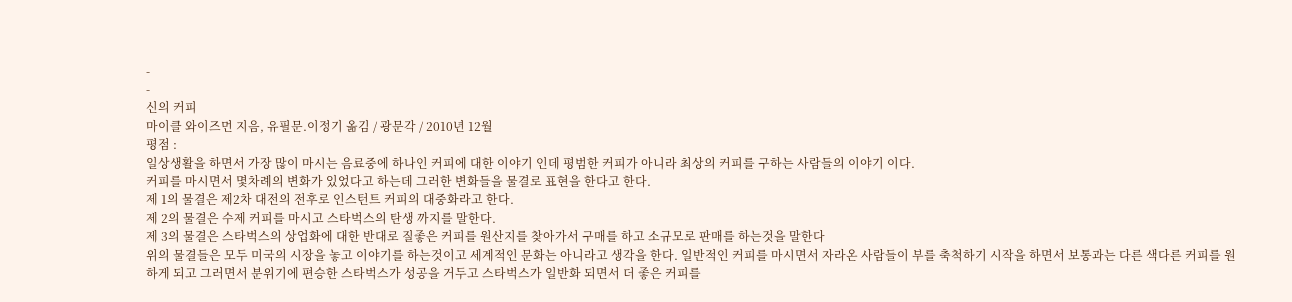-
-
신의 커피
마이클 와이즈먼 지음, 유필문.이정기 옮김 / 광문각 / 2010년 12월
평점 :
일상생활을 하면서 가장 많이 마시는 음료중에 하나인 커피에 대한 이야기 인데 평범한 커피가 아니라 최상의 커피를 구하는 사람들의 이야기 이다.
커피를 마시면서 몇차례의 변화가 있었다고 하는데 그러한 변화들을 물결로 표현을 한다고 한다.
제 1의 물결은 제2차 대전의 전후로 인스턴트 커피의 대중화라고 한다.
제 2의 물결은 수제 커피를 마시고 스타벅스의 탄생 까지를 말한다.
제 3의 물결은 스타벅스의 상업화에 대한 반대로 질좋은 커피를 원산지를 찾아가서 구매를 하고 소규모로 판매를 하는것을 말한다
위의 물결들은 모두 미국의 시장을 놓고 이야기를 하는것이고 세계적인 문화는 아니라고 생각을 한다. 일반적인 커피를 마시면서 자라온 사람들이 부를 축척하기 시작을 하면서 보통과는 다른 색다른 커피를 원하게 되고 그러면서 분위기에 편승한 스타벅스가 성공을 거두고 스타벅스가 일반화 되면서 더 좋은 커피를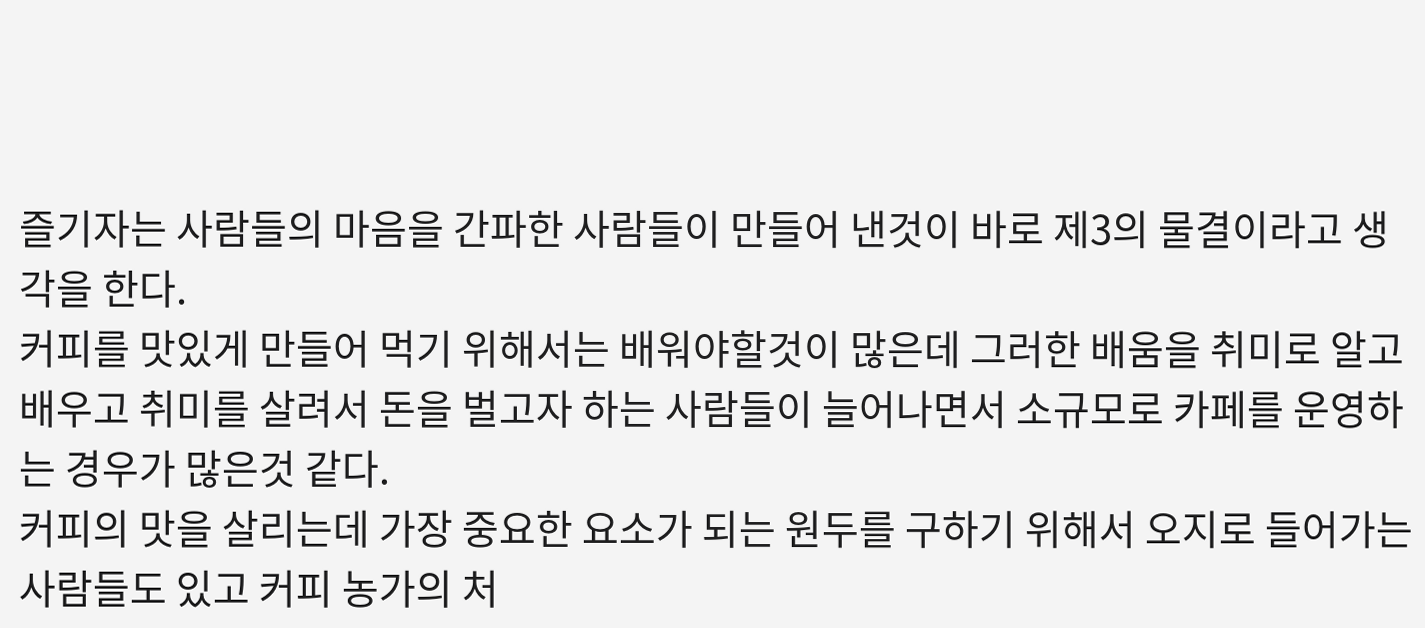즐기자는 사람들의 마음을 간파한 사람들이 만들어 낸것이 바로 제3의 물결이라고 생각을 한다.
커피를 맛있게 만들어 먹기 위해서는 배워야할것이 많은데 그러한 배움을 취미로 알고 배우고 취미를 살려서 돈을 벌고자 하는 사람들이 늘어나면서 소규모로 카페를 운영하는 경우가 많은것 같다.
커피의 맛을 살리는데 가장 중요한 요소가 되는 원두를 구하기 위해서 오지로 들어가는 사람들도 있고 커피 농가의 처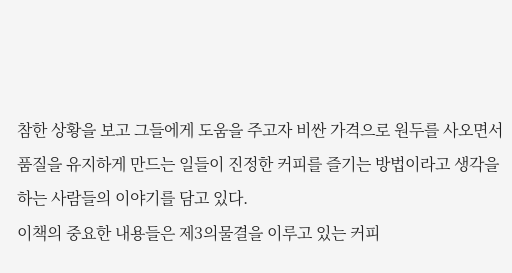참한 상황을 보고 그들에게 도움을 주고자 비싼 가격으로 원두를 사오면서 품질을 유지하게 만드는 일들이 진정한 커피를 즐기는 방법이라고 생각을 하는 사람들의 이야기를 담고 있다.
이책의 중요한 내용들은 제3의물결을 이루고 있는 커피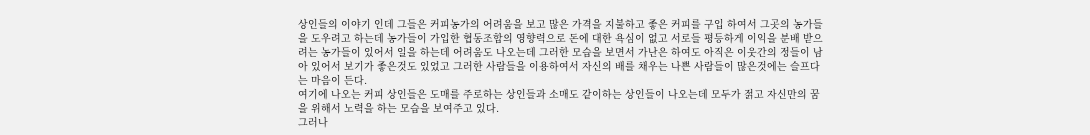상인들의 이야기 인데 그들은 커피농가의 어려움을 보고 많은 가격을 지불하고 좋은 커피를 구입 하여서 그곳의 농가들을 도우려고 하는데 농가들이 가입한 협동조합의 영향력으로 돈에 대한 욕심이 없고 서로들 평등하게 이익을 분배 받으려는 농가들이 있어서 일을 하는데 어려움도 나오는데 그러한 모습을 보면서 가난은 하여도 아직은 이웃간의 정들이 남아 있어서 보기가 좋은것도 있었고 그러한 사람들을 이용하여서 자신의 배를 채우는 나쁜 사람들이 많은것에는 슬프다는 마음이 든다.
여기에 나오는 커피 상인들은 도매를 주로하는 상인들과 소매도 같이하는 상인들이 나오는데 모두가 젉고 자신만의 꿈을 위해서 노력을 하는 모습을 보여주고 있다.
그러나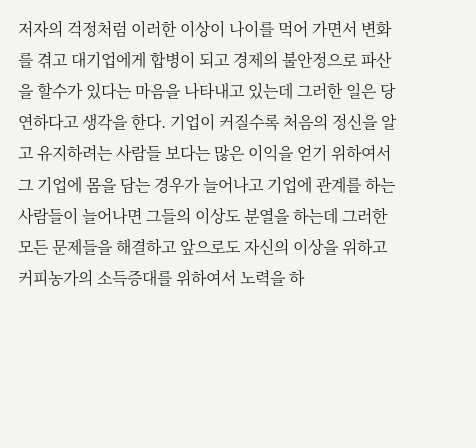저자의 걱정처럼 이러한 이상이 나이를 먹어 가면서 변화를 겪고 대기업에게 합병이 되고 경제의 불안정으로 파산을 할수가 있다는 마음을 나타내고 있는데 그러한 일은 당연하다고 생각을 한다. 기업이 커질수록 처음의 정신을 알고 유지하려는 사람들 보다는 많은 이익을 얻기 위하여서 그 기업에 몸을 담는 경우가 늘어나고 기업에 관계를 하는 사람들이 늘어나면 그들의 이상도 분열을 하는데 그러한 모든 문제들을 해결하고 앞으로도 자신의 이상을 위하고 커피농가의 소득증대를 위하여서 노력을 하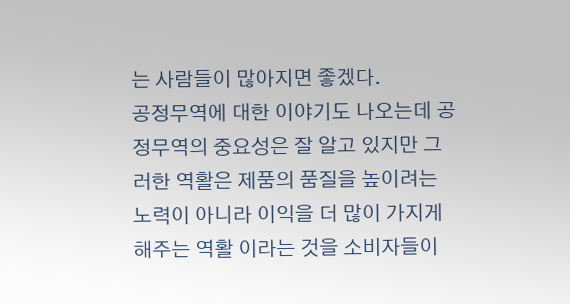는 사람들이 많아지면 좋겠다.
공정무역에 대한 이야기도 나오는데 공정무역의 중요성은 잘 알고 있지만 그러한 역활은 제품의 품질을 높이려는 노력이 아니라 이익을 더 많이 가지게 해주는 역활 이라는 것을 소비자들이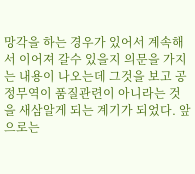망각을 하는 경우가 있어서 계속해서 이어져 갈수 있을지 의문을 가지는 내용이 나오는데 그것을 보고 공정무역이 품질관련이 아니라는 것을 새삼알게 되는 계기가 되었다. 앞으로는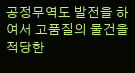공정무역도 발전을 하여서 고품질의 물건을 적당한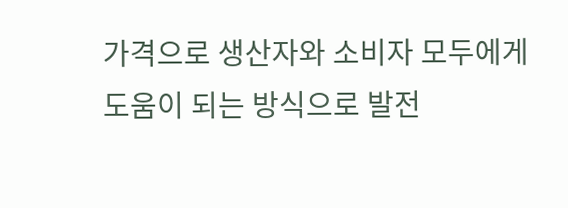가격으로 생산자와 소비자 모두에게 도움이 되는 방식으로 발전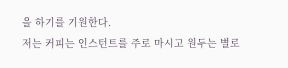을 하기를 기원한다.
저는 커피는 인스턴트를 주로 마시고 원두는 별로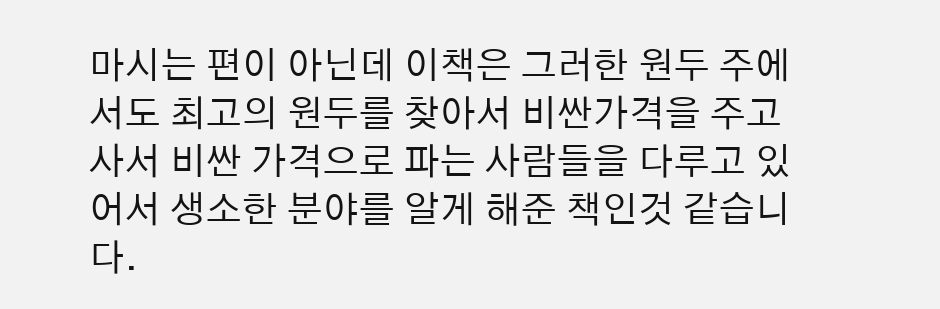마시는 편이 아닌데 이책은 그러한 원두 주에서도 최고의 원두를 찾아서 비싼가격을 주고 사서 비싼 가격으로 파는 사람들을 다루고 있어서 생소한 분야를 알게 해준 책인것 같습니다.